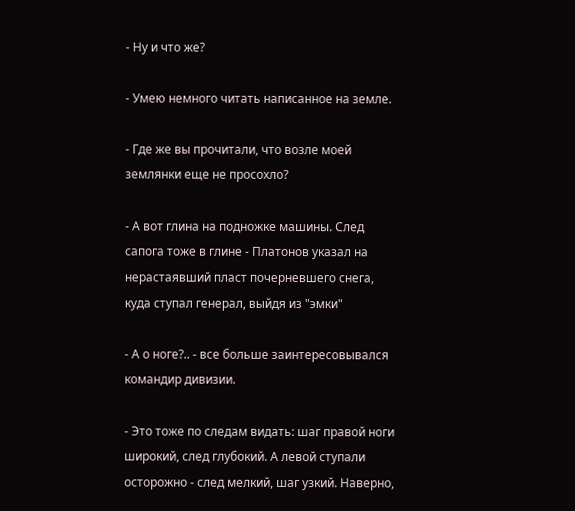- Ну и что же?

- Умею немного читать написанное на земле.

- Где же вы прочитали, что возле моей землянки еще не просохло?

- А вот глина на подножке машины. След сапога тоже в глине - Платонов указал на нерастаявший пласт почерневшего снега, куда ступал генерал, выйдя из "эмки"

- А о ноге?.. - все больше заинтересовывался командир дивизии.

- Это тоже по следам видать: шаг правой ноги широкий, след глубокий. А левой ступали осторожно - след мелкий, шаг узкий. Наверно,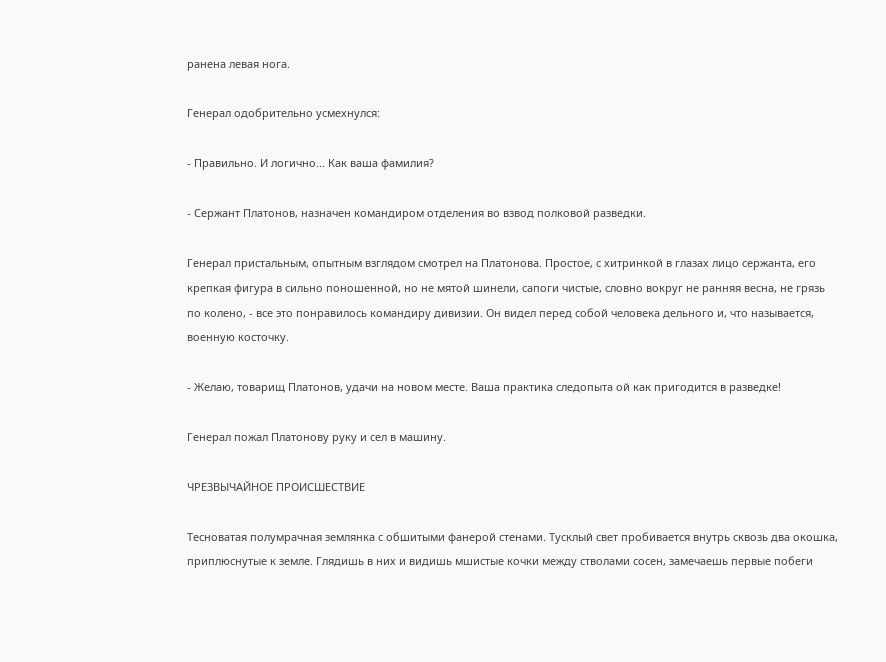ранена левая нога.

Генерал одобрительно усмехнулся:

- Правильно. И логично... Как ваша фамилия?

- Сержант Платонов, назначен командиром отделения во взвод полковой разведки.

Генерал пристальным, опытным взглядом смотрел на Платонова. Простое, с хитринкой в глазах лицо сержанта, его крепкая фигура в сильно поношенной, но не мятой шинели, сапоги чистые, словно вокруг не ранняя весна, не грязь по колено, - все это понравилось командиру дивизии. Он видел перед собой человека дельного и, что называется, военную косточку.

- Желаю, товарищ Платонов, удачи на новом месте. Ваша практика следопыта ой как пригодится в разведке!

Генерал пожал Платонову руку и сел в машину.

ЧРЕЗВЫЧАЙНОЕ ПРОИСШЕСТВИЕ

Тесноватая полумрачная землянка с обшитыми фанерой стенами. Тусклый свет пробивается внутрь сквозь два окошка, приплюснутые к земле. Глядишь в них и видишь мшистые кочки между стволами сосен, замечаешь первые побеги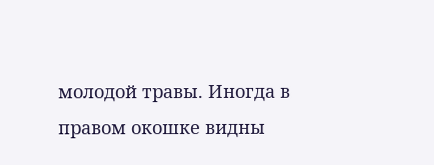молодой травы. Иногда в правом окошке видны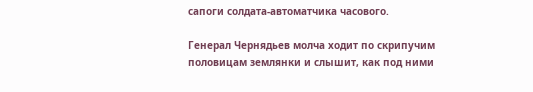сапоги солдата-автоматчика часового.

Генерал Чернядьев молча ходит по скрипучим половицам землянки и слышит, как под ними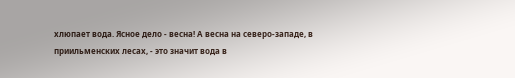хлюпает вода. Ясное дело - весна! А весна на северо-западе, в приильменских лесах, - это значит вода в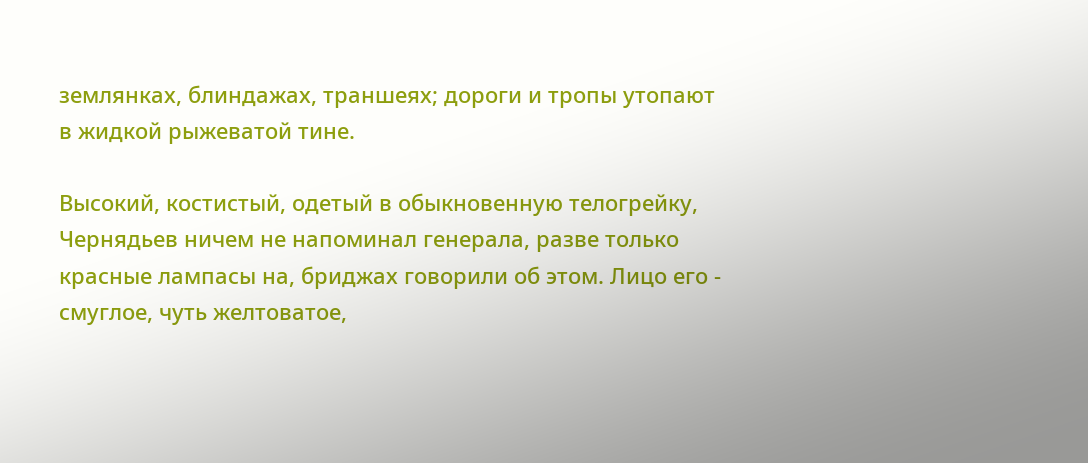землянках, блиндажах, траншеях; дороги и тропы утопают в жидкой рыжеватой тине.

Высокий, костистый, одетый в обыкновенную телогрейку, Чернядьев ничем не напоминал генерала, разве только красные лампасы на, бриджах говорили об этом. Лицо его - смуглое, чуть желтоватое,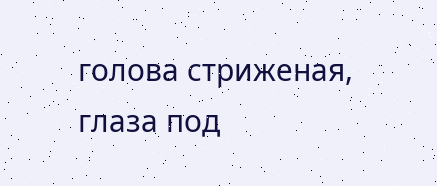голова стриженая, глаза под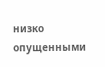низко опущенными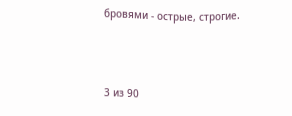бровями - острые, строгие.



3 из 90